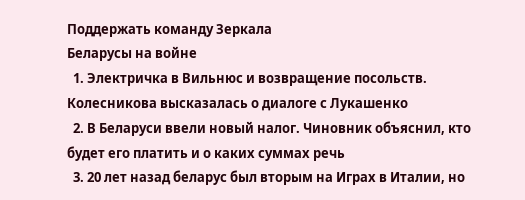Поддержать команду Зеркала
Беларусы на войне
  1. Электричка в Вильнюс и возвращение посольств. Колесникова высказалась о диалоге с Лукашенко
  2. В Беларуси ввели новый налог. Чиновник объяснил, кто будет его платить и о каких суммах речь
  3. 20 лет назад беларус был вторым на Играх в Италии, но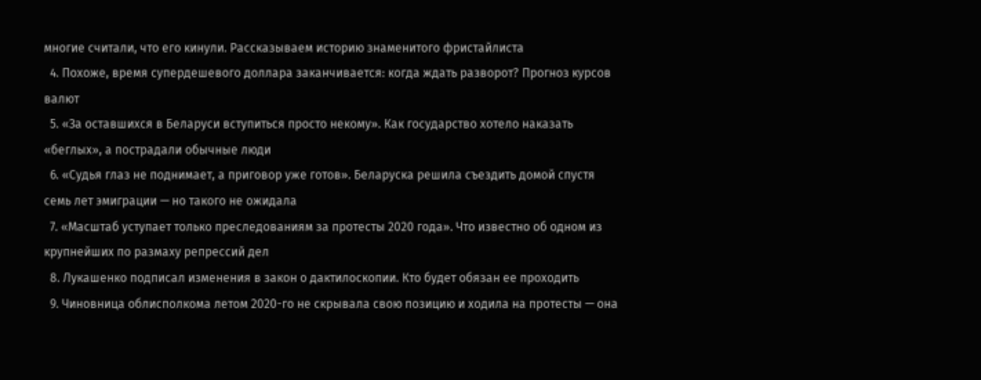многие считали, что его кинули. Рассказываем историю знаменитого фристайлиста
  4. Похоже, время супердешевого доллара заканчивается: когда ждать разворот? Прогноз курсов валют
  5. «За оставшихся в Беларуси вступиться просто некому». Как государство хотело наказать «беглых», а пострадали обычные люди
  6. «Судья глаз не поднимает, а приговор уже готов». Беларуска решила съездить домой спустя семь лет эмиграции — но такого не ожидала
  7. «Масштаб уступает только преследованиям за протесты 2020 года». Что известно об одном из крупнейших по размаху репрессий дел
  8. Лукашенко подписал изменения в закон о дактилоскопии. Кто будет обязан ее проходить
  9. Чиновница облисполкома летом 2020-го не скрывала свою позицию и ходила на протесты — она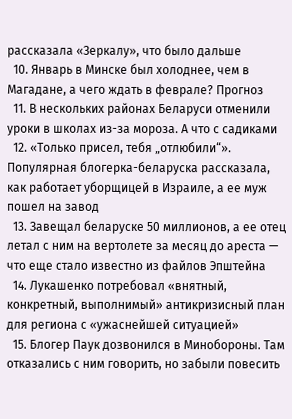рассказала «Зеркалу», что было дальше
  10. Январь в Минске был холоднее, чем в Магадане, а чего ждать в феврале? Прогноз
  11. В нескольких районах Беларуси отменили уроки в школах из-за мороза. А что с садиками
  12. «Только присел, тебя „отлюбили“». Популярная блогерка-беларуска рассказала, как работает уборщицей в Израиле, а ее муж пошел на завод
  13. Завещал беларуске 50 миллионов, а ее отец летал с ним на вертолете за месяц до ареста — что еще стало известно из файлов Эпштейна
  14. Лукашенко потребовал «внятный, конкретный, выполнимый» антикризисный план для региона с «ужаснейшей ситуацией»
  15. Блогер Паук дозвонился в Минобороны. Там отказались с ним говорить, но забыли повесить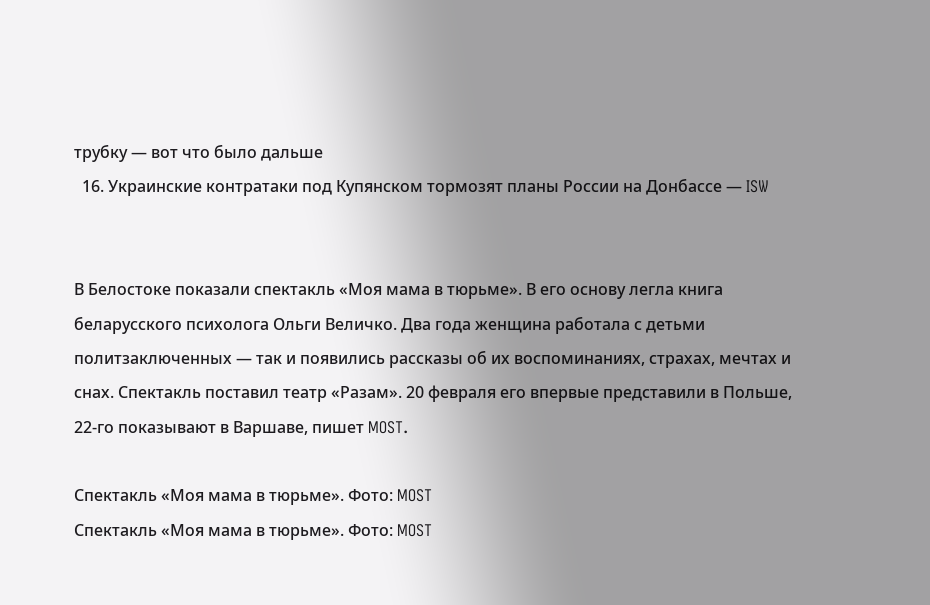трубку — вот что было дальше
  16. Украинские контратаки под Купянском тормозят планы России на Донбассе — ISW


В Белостоке показали спектакль «Моя мама в тюрьме». В его основу легла книга беларусского психолога Ольги Величко. Два года женщина работала с детьми политзаключенных — так и появились рассказы об их воспоминаниях, страхах, мечтах и снах. Спектакль поставил театр «Разам». 20 февраля его впервые представили в Польше, 22-го показывают в Варшаве, пишет MOST.

Спектакль «Моя мама в тюрьме». Фото: MOST
Спектакль «Моя мама в тюрьме». Фото: MOST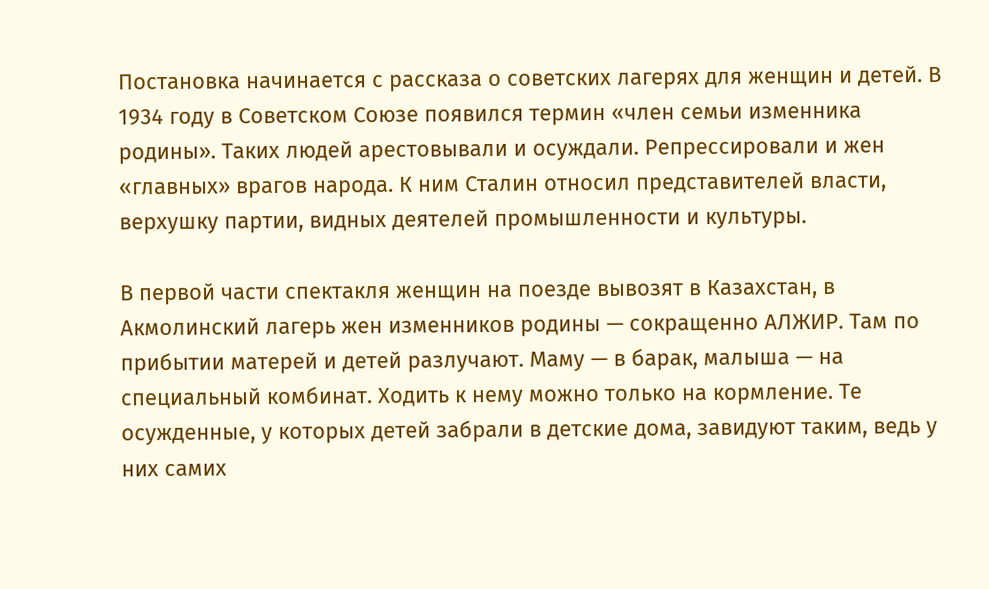Постановка начинается с рассказа о советских лагерях для женщин и детей. В 1934 году в Советском Союзе появился термин «член семьи изменника родины». Таких людей арестовывали и осуждали. Репрессировали и жен «главных» врагов народа. К ним Сталин относил представителей власти, верхушку партии, видных деятелей промышленности и культуры.

В первой части спектакля женщин на поезде вывозят в Казахстан, в Акмолинский лагерь жен изменников родины — сокращенно АЛЖИР. Там по прибытии матерей и детей разлучают. Маму — в барак, малыша — на специальный комбинат. Ходить к нему можно только на кормление. Те осужденные, у которых детей забрали в детские дома, завидуют таким, ведь у них самих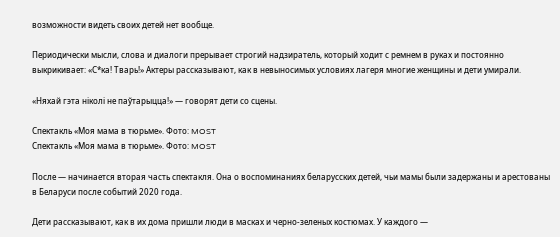возможности видеть своих детей нет вообще.

Периодически мысли, слова и диалоги прерывает строгий надзиратель, который ходит с ремнем в руках и постоянно выкрикивает: «С*ка! Тварь!» Актеры рассказывают, как в невыносимых условиях лагеря многие женщины и дети умирали.

«Няхай гэта ніколі не паўтарыцца!» — говорят дети со сцены.

Спектакль «Моя мама в тюрьме». Фото: MOST
Спектакль «Моя мама в тюрьме». Фото: MOST

После — начинается вторая часть спектакля. Она о воспоминаниях беларусских детей, чьи мамы были задержаны и арестованы в Беларуси после событий 2020 года.

Дети рассказывают, как в их дома пришли люди в масках и черно-зеленых костюмах. У каждого —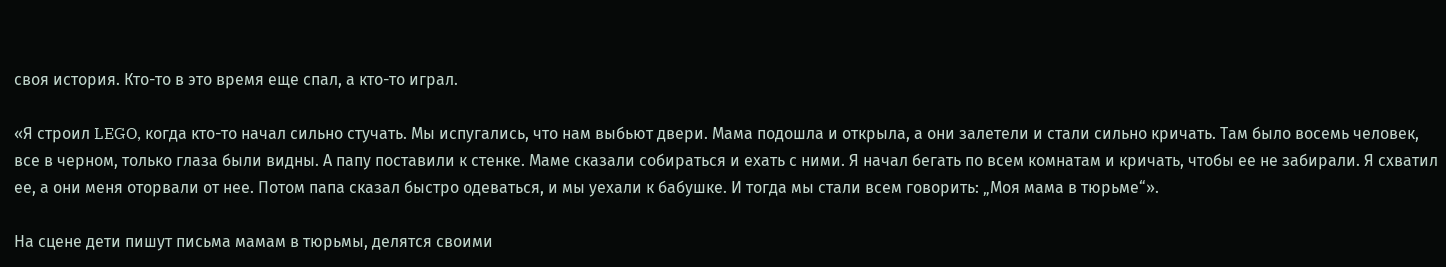своя история. Кто-то в это время еще спал, а кто-то играл.

«Я строил LEGO, когда кто-то начал сильно стучать. Мы испугались, что нам выбьют двери. Мама подошла и открыла, а они залетели и стали сильно кричать. Там было восемь человек, все в черном, только глаза были видны. А папу поставили к стенке. Маме сказали собираться и ехать с ними. Я начал бегать по всем комнатам и кричать, чтобы ее не забирали. Я схватил ее, а они меня оторвали от нее. Потом папа сказал быстро одеваться, и мы уехали к бабушке. И тогда мы стали всем говорить: „Моя мама в тюрьме“».

На сцене дети пишут письма мамам в тюрьмы, делятся своими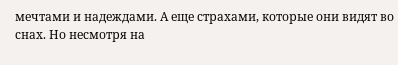мечтами и надеждами. А еще страхами, которые они видят во снах. Но несмотря на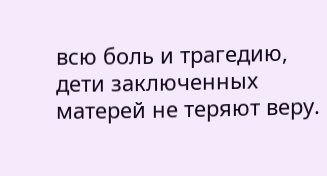всю боль и трагедию, дети заключенных матерей не теряют веру.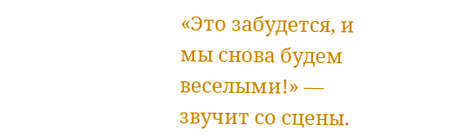«Это забудется, и мы снова будем веселыми!» — звучит со сцены.